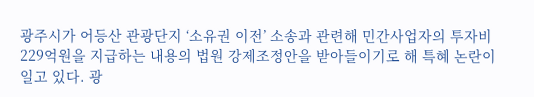광주시가 어등산 관광단지 ‘소유권 이전’ 소송과 관련해 민간사업자의 투자비 229억원을 지급하는 내용의 법원 강제조정안을 받아들이기로 해 특혜 논란이 일고 있다. 광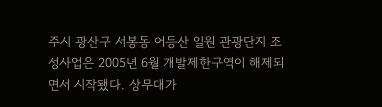주시 광산구 서봉동 어등산 일원 관광단지 조성사업은 2005년 6월 개발제한구역이 해제되면서 시작됐다. 상무대가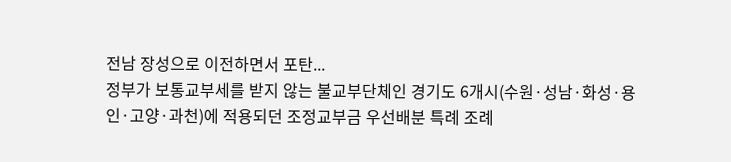전남 장성으로 이전하면서 포탄...
정부가 보통교부세를 받지 않는 불교부단체인 경기도 6개시(수원·성남·화성·용인·고양·과천)에 적용되던 조정교부금 우선배분 특례 조례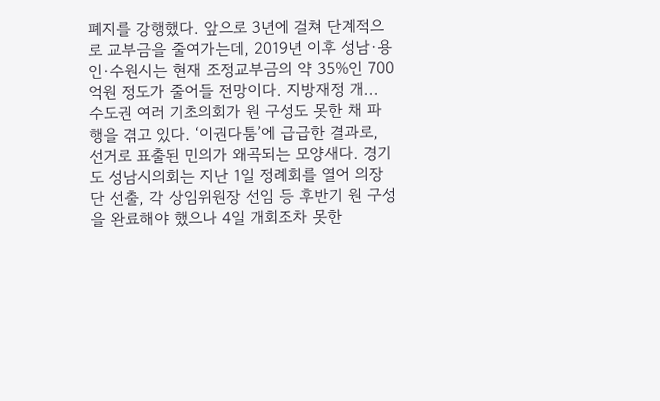폐지를 강행했다. 앞으로 3년에 걸쳐 단계적으로 교부금을 줄여가는데, 2019년 이후 성남·용인·수원시는 현재 조정교부금의 약 35%인 700억원 정도가 줄어들 전망이다. 지방재정 개...
수도권 여러 기초의회가 원 구성도 못한 채 파행을 겪고 있다. ‘이권다툼’에 급급한 결과로, 선거로 표출된 민의가 왜곡되는 모양새다. 경기도 성남시의회는 지난 1일 정례회를 열어 의장단 선출, 각 상임위원장 선임 등 후반기 원 구성을 완료해야 했으나 4일 개회조차 못한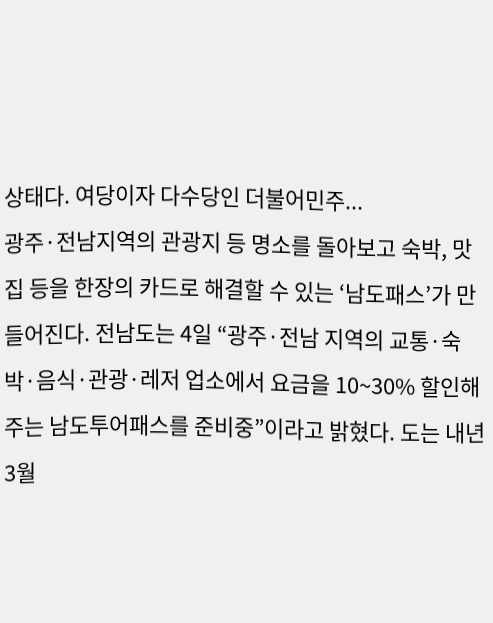상태다. 여당이자 다수당인 더불어민주...
광주·전남지역의 관광지 등 명소를 돌아보고 숙박, 맛집 등을 한장의 카드로 해결할 수 있는 ‘남도패스’가 만들어진다. 전남도는 4일 “광주·전남 지역의 교통·숙박·음식·관광·레저 업소에서 요금을 10~30% 할인해주는 남도투어패스를 준비중”이라고 밝혔다. 도는 내년 3월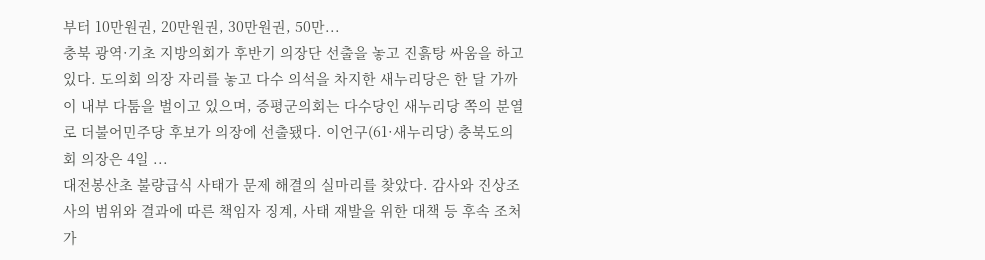부터 10만원권, 20만원권, 30만원권, 50만...
충북 광역·기초 지방의회가 후반기 의장단 선출을 놓고 진흙탕 싸움을 하고 있다. 도의회 의장 자리를 놓고 다수 의석을 차지한 새누리당은 한 달 가까이 내부 다툼을 벌이고 있으며, 증평군의회는 다수당인 새누리당 쪽의 분열로 더불어민주당 후보가 의장에 선출됐다. 이언구(61·새누리당) 충북도의회 의장은 4일 ...
대전봉산초 불량급식 사태가 문제 해결의 실마리를 찾았다. 감사와 진상조사의 범위와 결과에 따른 책임자 징계, 사태 재발을 위한 대책 등 후속 조처가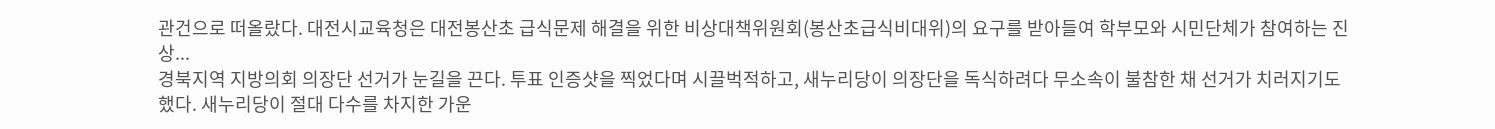관건으로 떠올랐다. 대전시교육청은 대전봉산초 급식문제 해결을 위한 비상대책위원회(봉산초급식비대위)의 요구를 받아들여 학부모와 시민단체가 참여하는 진상...
경북지역 지방의회 의장단 선거가 눈길을 끈다. 투표 인증샷을 찍었다며 시끌벅적하고, 새누리당이 의장단을 독식하려다 무소속이 불참한 채 선거가 치러지기도 했다. 새누리당이 절대 다수를 차지한 가운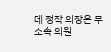데 정작 의장은 무소속 의원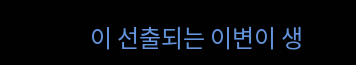이 선출되는 이변이 생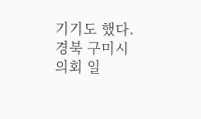기기도 했다. 경북 구미시의회 일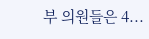부 의원들은 4...